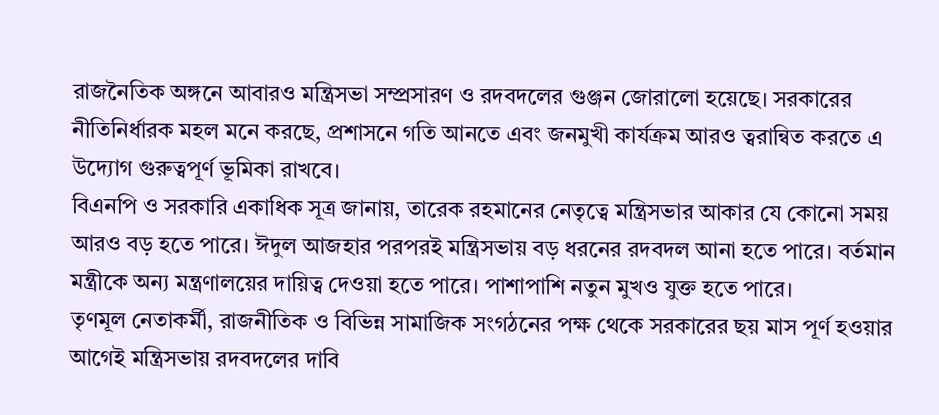রাজনৈতিক অঙ্গনে আবারও মন্ত্রিসভা সম্প্রসারণ ও রদবদলের গুঞ্জন জোরালো হয়েছে। সরকারের নীতিনির্ধারক মহল মনে করছে, প্রশাসনে গতি আনতে এবং জনমুখী কার্যক্রম আরও ত্বরান্বিত করতে এ উদ্যোগ গুরুত্বপূর্ণ ভূমিকা রাখবে।
বিএনপি ও সরকারি একাধিক সূত্র জানায়, তারেক রহমানের নেতৃত্বে মন্ত্রিসভার আকার যে কোনো সময় আরও বড় হতে পারে। ঈদুল আজহার পরপরই মন্ত্রিসভায় বড় ধরনের রদবদল আনা হতে পারে। বর্তমান মন্ত্রীকে অন্য মন্ত্রণালয়ের দায়িত্ব দেওয়া হতে পারে। পাশাপাশি নতুন মুখও যুক্ত হতে পারে।
তৃণমূল নেতাকর্মী, রাজনীতিক ও বিভিন্ন সামাজিক সংগঠনের পক্ষ থেকে সরকারের ছয় মাস পূর্ণ হওয়ার আগেই মন্ত্রিসভায় রদবদলের দাবি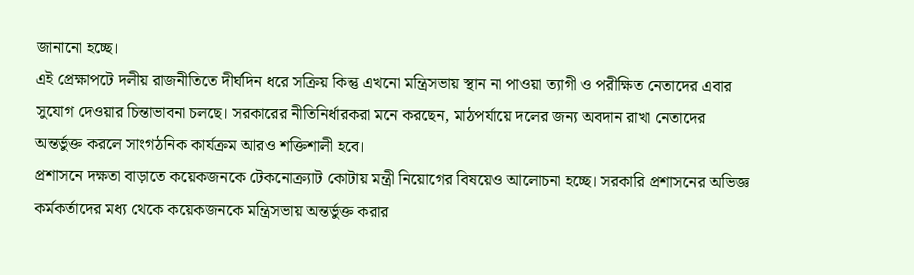জানানো হচ্ছে।
এই প্রেক্ষাপটে দলীয় রাজনীতিতে দীর্ঘদিন ধরে সক্রিয় কিন্তু এখনো মন্ত্রিসভায় স্থান না পাওয়া ত্যাগী ও পরীক্ষিত নেতাদের এবার সুযোগ দেওয়ার চিন্তাভাবনা চলছে। সরকারের নীতিনির্ধারকরা মনে করছেন, মাঠপর্যায়ে দলের জন্য অবদান রাখা নেতাদের অন্তর্ভুক্ত করলে সাংগঠনিক কার্যক্রম আরও শক্তিশালী হবে।
প্রশাসনে দক্ষতা বাড়াতে কয়েকজনকে টেকনোক্র্যাট কোটায় মন্ত্রী নিয়োগের বিষয়েও আলোচনা হচ্ছে। সরকারি প্রশাসনের অভিজ্ঞ কর্মকর্তাদের মধ্য থেকে কয়েকজনকে মন্ত্রিসভায় অন্তর্ভুক্ত করার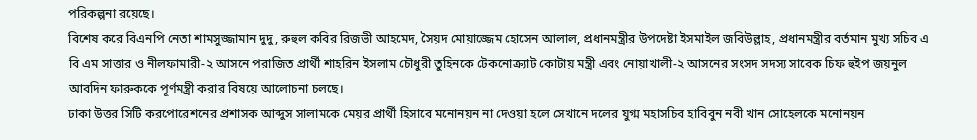পরিকল্পনা রয়েছে।
বিশেষ করে বিএনপি নেতা শামসুজ্জামান দুদু, রুহুল কবির রিজভী আহমেদ, সৈয়দ মোয়াজ্জেম হোসেন আলাল, প্রধানমন্ত্রীর উপদেষ্টা ইসমাইল জবিউল্লাহ, প্রধানমন্ত্রীর বর্তমান মুখ্য সচিব এ বি এম সাত্তার ও নীলফামারী-২ আসনে পরাজিত প্রার্থী শাহরিন ইসলাম চৌধুরী তুহিনকে টেকনোক্র্যাট কোটায় মন্ত্রী এবং নোয়াখালী-২ আসনের সংসদ সদস্য সাবেক চিফ হুইপ জয়নুল আবদিন ফারুককে পূর্ণমন্ত্রী করার বিষয়ে আলোচনা চলছে।
ঢাকা উত্তর সিটি করপোরেশনের প্রশাসক আব্দুস সালামকে মেয়র প্রার্থী হিসাবে মনোনয়ন না দেওয়া হলে সেখানে দলের যুগ্ম মহাসচিব হাবিবুন নবী খান সোহেলকে মনোনয়ন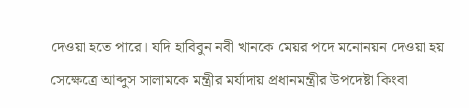দেওয়া হতে পারে। যদি হাবিবুন নবী খানকে মেয়র পদে মনোনয়ন দেওয়া হয় সেক্ষেত্রে আব্দুস সালামকে মন্ত্রীর মর্যাদায় প্রধানমন্ত্রীর উপদেষ্টা কিংবা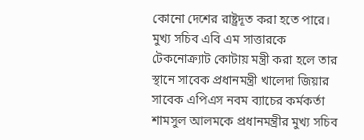কোনো দেশের রাষ্ট্রদূত করা হতে পারে।
মুখ্য সচিব এবি এম সাত্তারকে টেকনোক্র্যাট কোটায় মন্ত্রী করা হলে তার স্থানে সাবেক প্রধানমন্ত্রী খালেদা জিয়ার সাবেক এপিএস নবম ব্যাচের কর্মকর্তা শামসুল আলমকে প্রধানমন্ত্রীর মুখ্য সচিব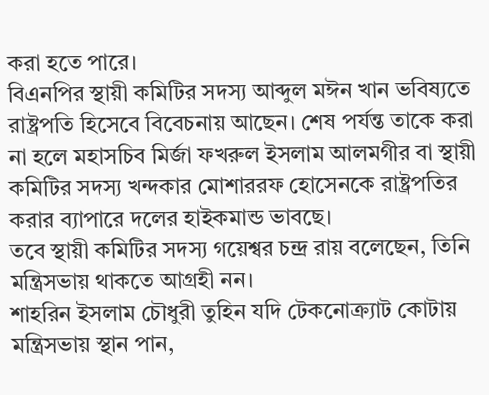করা হতে পারে।
বিএনপির স্থায়ী কমিটির সদস্য আব্দুল মঈন খান ভবিষ্যতে রাষ্ট্রপতি হিসেবে বিবেচনায় আছেন। শেষ পর্যন্ত তাকে করা না হলে মহাসচিব মির্জা ফখরুল ইসলাম আলমগীর বা স্থায়ী কমিটির সদস্য খন্দকার মোশাররফ হোসেনকে রাষ্ট্রপতির করার ব্যাপারে দলের হাইকমান্ড ভাবছে।
তবে স্থায়ী কমিটির সদস্য গয়েশ্বর চন্দ্র রায় বলেছেন, তিনি মন্ত্রিসভায় থাকতে আগ্রহী নন।
শাহরিন ইসলাম চৌধুরী তুহিন যদি টেকনোক্র্যাট কোটায় মন্ত্রিসভায় স্থান পান,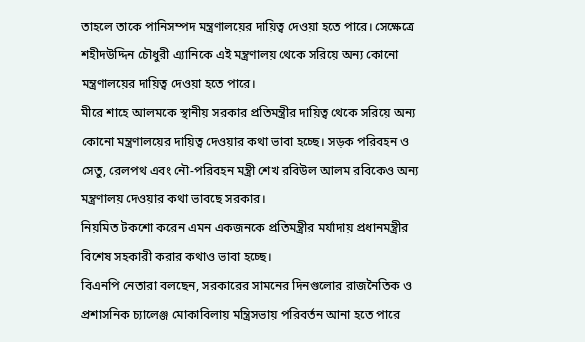তাহলে তাকে পানিসম্পদ মন্ত্রণালয়ের দায়িত্ব দেওয়া হতে পারে। সেক্ষেত্রে শহীদউদ্দিন চৌধুরী এ্যানিকে এই মন্ত্রণালয় থেকে সরিয়ে অন্য কোনো মন্ত্রণালয়ের দায়িত্ব দেওয়া হতে পারে।
মীরে শাহে আলমকে স্থানীয় সরকার প্রতিমন্ত্রীর দায়িত্ব থেকে সরিয়ে অন্য কোনো মন্ত্রণালয়ের দায়িত্ব দেওয়ার কথা ভাবা হচ্ছে। সড়ক পরিবহন ও সেতু, রেলপথ এবং নৌ-পরিবহন মন্ত্রী শেখ রবিউল আলম রবিকেও অন্য মন্ত্রণালয় দেওয়ার কথা ভাবছে সরকার।
নিয়মিত টকশো করেন এমন একজনকে প্রতিমন্ত্রীর মর্যাদায় প্রধানমন্ত্রীর বিশেষ সহকারী করার কথাও ভাবা হচ্ছে।
বিএনপি নেতারা বলছেন, সরকারের সামনের দিনগুলোর রাজনৈতিক ও প্রশাসনিক চ্যালেঞ্জ মোকাবিলায় মন্ত্রিসভায় পরিবর্তন আনা হতে পারে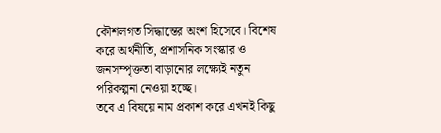কৌশলগত সিদ্ধান্তের অংশ হিসেবে। বিশেষ করে অর্থনীতি, প্রশাসনিক সংস্কার ও জনসম্পৃক্ততা বাড়ানোর লক্ষ্যেই নতুন পরিকল্পনা নেওয়া হচ্ছে।
তবে এ বিষয়ে নাম প্রকাশ করে এখনই কিছু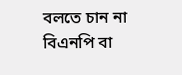বলতে চান না বিএনপি বা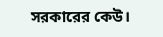সরকারের কেউ।